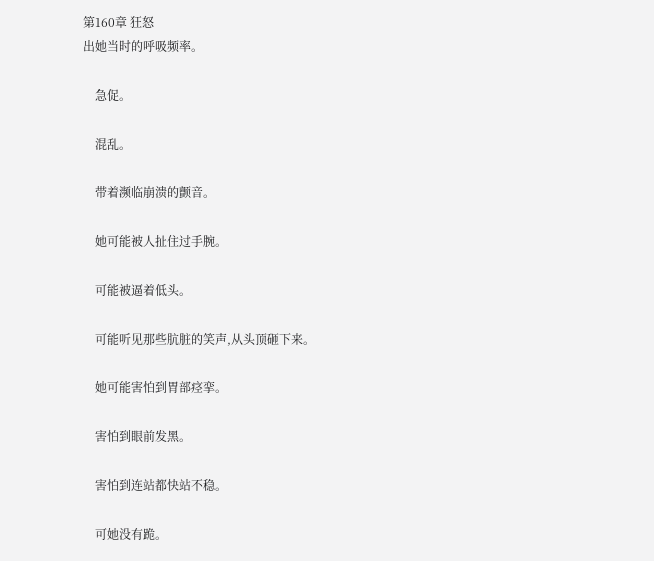第160章 狂怒
出她当时的呼吸频率。

    急促。

    混乱。

    带着濒临崩溃的颤音。

    她可能被人扯住过手腕。

    可能被逼着低头。

    可能听见那些肮脏的笑声,从头顶砸下来。

    她可能害怕到胃部痉挛。

    害怕到眼前发黑。

    害怕到连站都快站不稳。

    可她没有跪。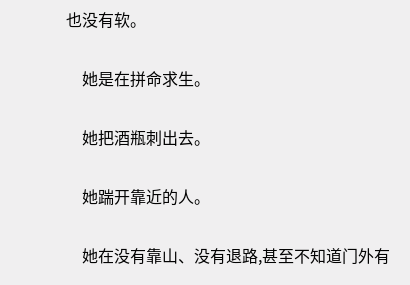也没有软。

    她是在拼命求生。

    她把酒瓶刺出去。

    她踹开靠近的人。

    她在没有靠山、没有退路,甚至不知道门外有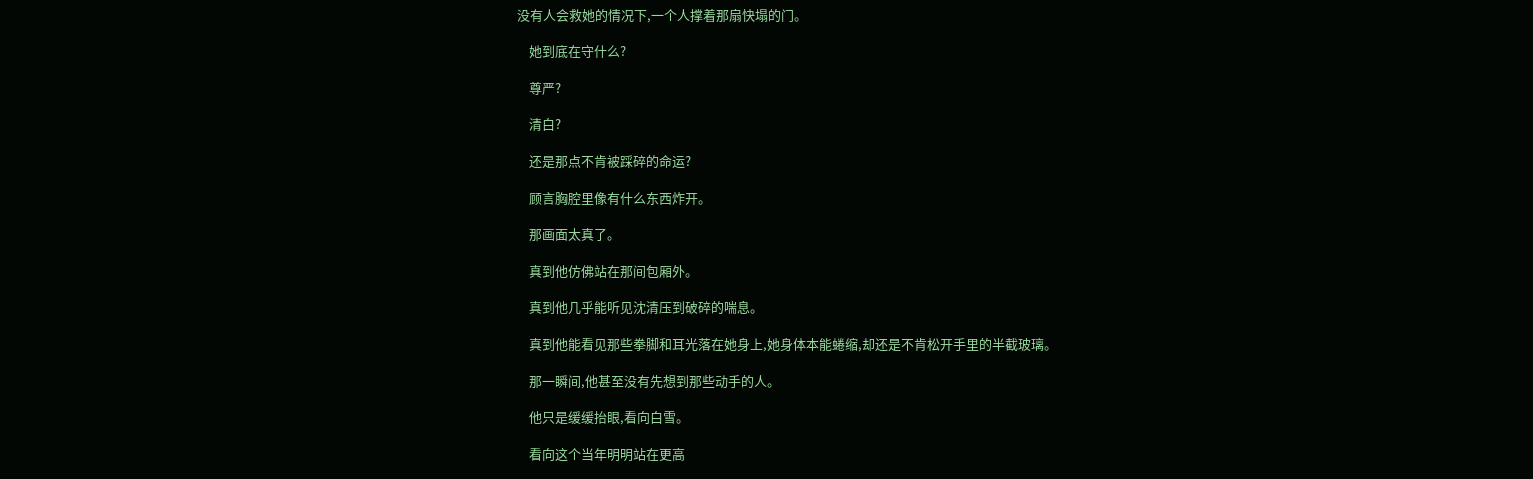没有人会救她的情况下,一个人撑着那扇快塌的门。

    她到底在守什么?

    尊严?

    清白?

    还是那点不肯被踩碎的命运?

    顾言胸腔里像有什么东西炸开。

    那画面太真了。

    真到他仿佛站在那间包厢外。

    真到他几乎能听见沈清压到破碎的喘息。

    真到他能看见那些拳脚和耳光落在她身上,她身体本能蜷缩,却还是不肯松开手里的半截玻璃。

    那一瞬间,他甚至没有先想到那些动手的人。

    他只是缓缓抬眼,看向白雪。

    看向这个当年明明站在更高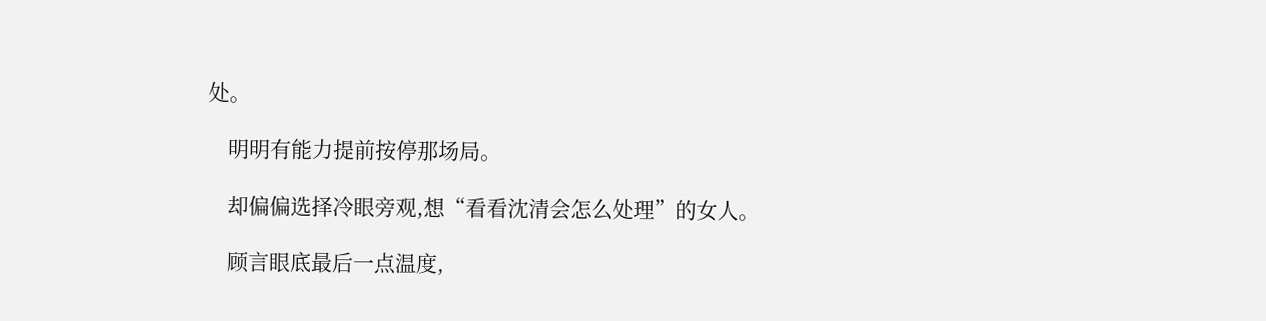处。

    明明有能力提前按停那场局。

    却偏偏选择冷眼旁观,想“看看沈清会怎么处理”的女人。

    顾言眼底最后一点温度,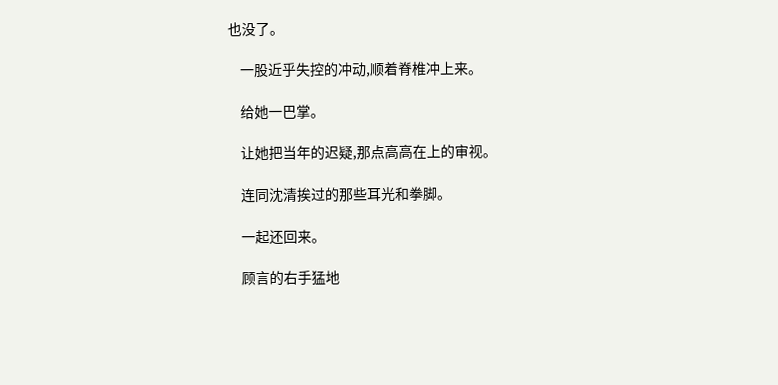也没了。

    一股近乎失控的冲动,顺着脊椎冲上来。

    给她一巴掌。

    让她把当年的迟疑,那点高高在上的审视。

    连同沈清挨过的那些耳光和拳脚。

    一起还回来。

    顾言的右手猛地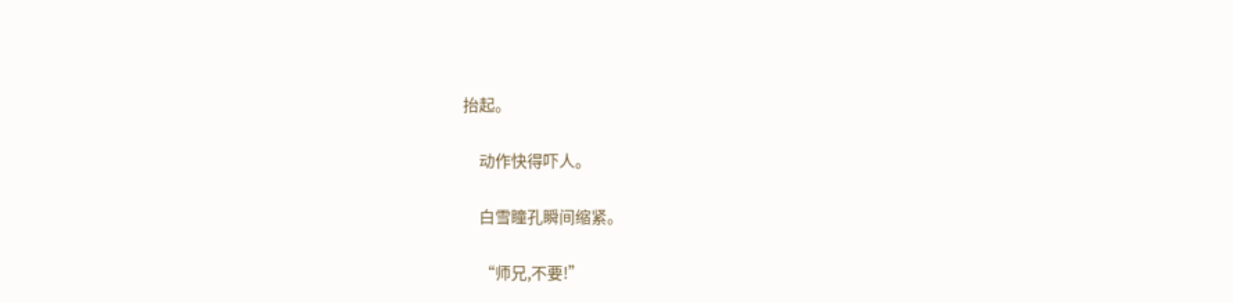抬起。

    动作快得吓人。

    白雪瞳孔瞬间缩紧。

    “师兄,不要!”